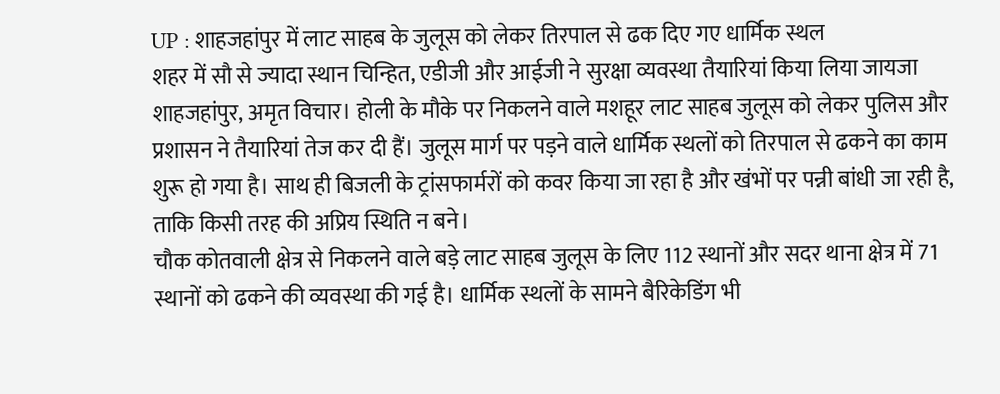UP : शाहजहांपुर में लाट साहब के जुलूस को लेकर तिरपाल से ढक दिए गए धार्मिक स्थल
शहर में सौ से ज्यादा स्थान चिन्हित, एडीजी और आईजी ने सुरक्षा व्यवस्था तैयारियां किया लिया जायजा
शाहजहांपुर, अमृत विचार। होली के मौके पर निकलने वाले मशहूर लाट साहब जुलूस को लेकर पुलिस और प्रशासन ने तैयारियां तेज कर दी हैं। जुलूस मार्ग पर पड़ने वाले धार्मिक स्थलों को तिरपाल से ढकने का काम शुरू हो गया है। साथ ही बिजली के ट्रांसफार्मरों को कवर किया जा रहा है और खंभों पर पन्नी बांधी जा रही है, ताकि किसी तरह की अप्रिय स्थिति न बने।
चौक कोतवाली क्षेत्र से निकलने वाले बड़े लाट साहब जुलूस के लिए 112 स्थानों और सदर थाना क्षेत्र में 71 स्थानों को ढकने की व्यवस्था की गई है। धार्मिक स्थलों के सामने बैरिकेडिंग भी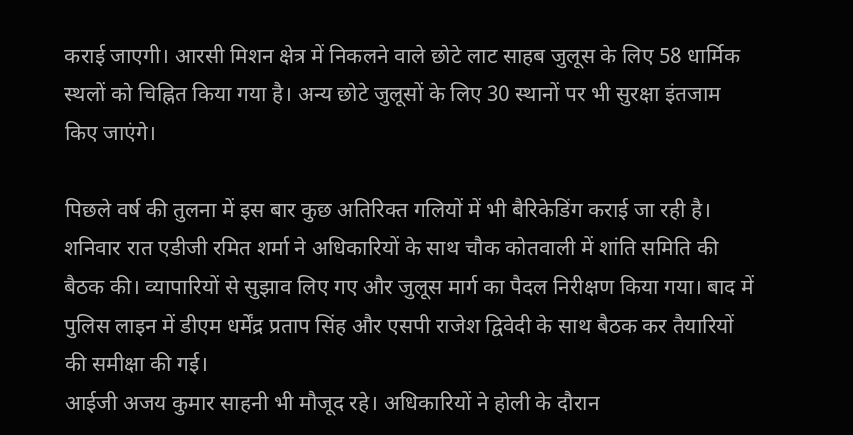कराई जाएगी। आरसी मिशन क्षेत्र में निकलने वाले छोटे लाट साहब जुलूस के लिए 58 धार्मिक स्थलों को चिह्नित किया गया है। अन्य छोटे जुलूसों के लिए 30 स्थानों पर भी सुरक्षा इंतजाम किए जाएंगे।

पिछले वर्ष की तुलना में इस बार कुछ अतिरिक्त गलियों में भी बैरिकेडिंग कराई जा रही है। शनिवार रात एडीजी रमित शर्मा ने अधिकारियों के साथ चौक कोतवाली में शांति समिति की बैठक की। व्यापारियों से सुझाव लिए गए और जुलूस मार्ग का पैदल निरीक्षण किया गया। बाद में पुलिस लाइन में डीएम धर्मेंद्र प्रताप सिंह और एसपी राजेश द्विवेदी के साथ बैठक कर तैयारियों की समीक्षा की गई।
आईजी अजय कुमार साहनी भी मौजूद रहे। अधिकारियों ने होली के दौरान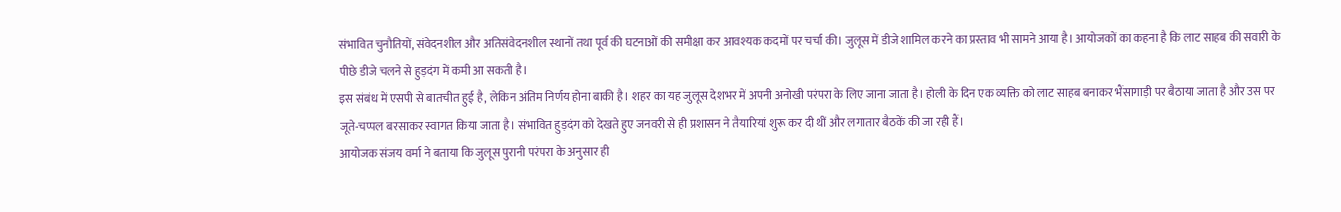संभावित चुनौतियों, संवेदनशील और अतिसंवेदनशील स्थानों तथा पूर्व की घटनाओं की समीक्षा कर आवश्यक कदमों पर चर्चा की। जुलूस में डीजे शामिल करने का प्रस्ताव भी सामने आया है। आयोजकों का कहना है कि लाट साहब की सवारी के पीछे डीजे चलने से हुड़दंग में कमी आ सकती है।
इस संबंध में एसपी से बातचीत हुई है, लेकिन अंतिम निर्णय होना बाकी है। शहर का यह जुलूस देशभर में अपनी अनोखी परंपरा के लिए जाना जाता है। होली के दिन एक व्यक्ति को लाट साहब बनाकर भैंसागाड़ी पर बैठाया जाता है और उस पर जूते-चप्पल बरसाकर स्वागत किया जाता है। संभावित हुड़दंग को देखते हुए जनवरी से ही प्रशासन ने तैयारियां शुरू कर दी थीं और लगातार बैठकें की जा रही हैं।
आयोजक संजय वर्मा ने बताया कि जुलूस पुरानी परंपरा के अनुसार ही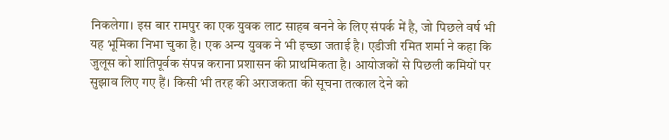निकलेगा। इस बार रामपुर का एक युवक लाट साहब बनने के लिए संपर्क में है, जो पिछले वर्ष भी यह भूमिका निभा चुका है। एक अन्य युवक ने भी इच्छा जताई है। एडीजी रमित शर्मा ने कहा कि जुलूस को शांतिपूर्वक संपन्न कराना प्रशासन की प्राथमिकता है। आयोजकों से पिछली कमियों पर सुझाव लिए गए हैं। किसी भी तरह की अराजकता की सूचना तत्काल देने को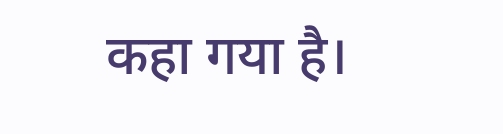कहा गया है।